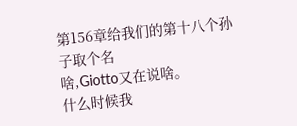第156章给我们的第十八个孙子取个名
啥,Giotto又在说啥。
什么时候我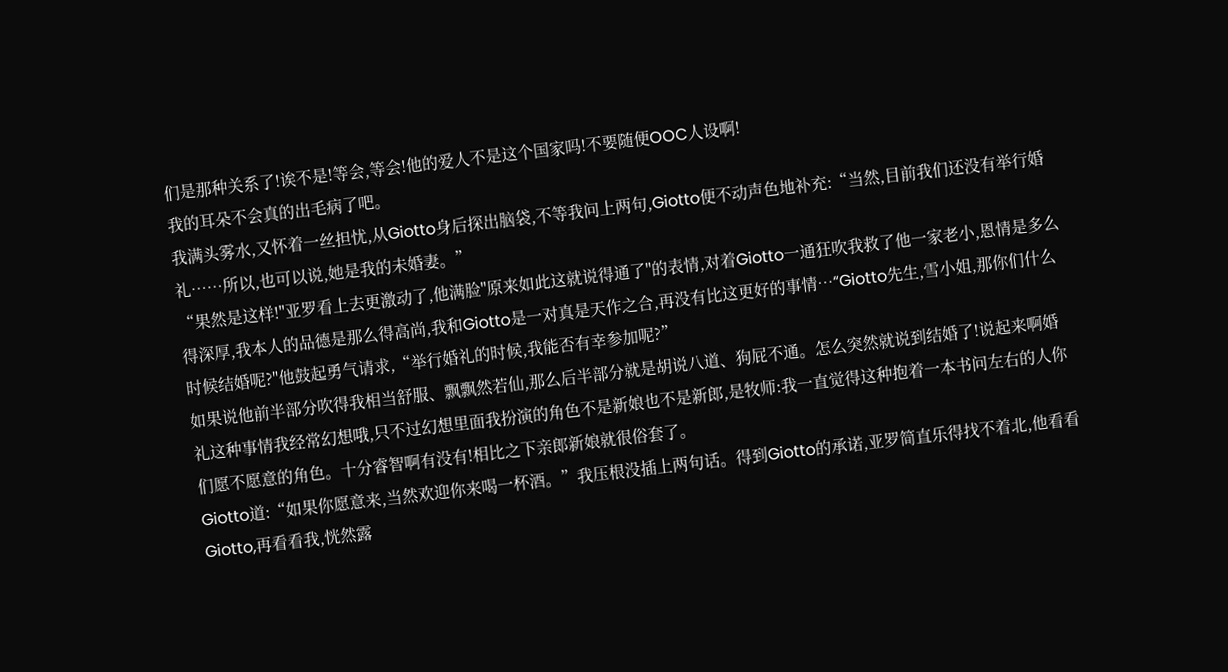们是那种关系了!诶不是!等会,等会!他的爱人不是这个国家吗!不要随便OOC人设啊!
我的耳朵不会真的出毛病了吧。
我满头雾水,又怀着一丝担忧,从Giotto身后探出脑袋,不等我问上两句,Giotto便不动声色地补充:“当然,目前我们还没有举行婚礼……所以,也可以说,她是我的未婚妻。”
“果然是这样!"亚罗看上去更激动了,他满脸"原来如此这就说得通了"的表情,对着Giotto一通狂吹我救了他一家老小,恩情是多么得深厚,我本人的品德是那么得高尚,我和Giotto是一对真是天作之合,再没有比这更好的事情…“Giotto先生,雪小姐,那你们什么时候结婚呢?"他鼓起勇气请求,“举行婚礼的时候,我能否有幸参加呢?”
如果说他前半部分吹得我相当舒服、飘飘然若仙,那么后半部分就是胡说八道、狗屁不通。怎么突然就说到结婚了!说起来啊婚礼这种事情我经常幻想哦,只不过幻想里面我扮演的角色不是新娘也不是新郎,是牧师:我一直觉得这种抱着一本书问左右的人你们愿不愿意的角色。十分睿智啊有没有!相比之下亲郎新娘就很俗套了。
Giotto道:“如果你愿意来,当然欢迎你来喝一杯酒。”我压根没插上两句话。得到Giotto的承诺,亚罗简直乐得找不着北,他看看Giotto,再看看我,恍然露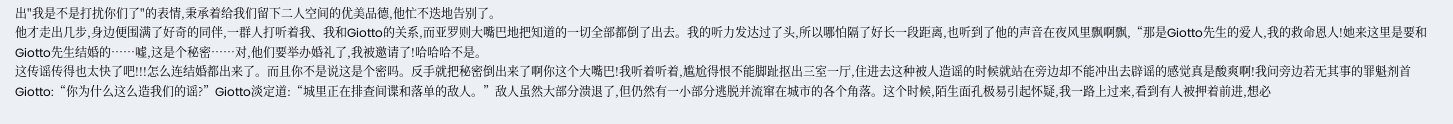出"我是不是打扰你们了"的表情,秉承着给我们留下二人空间的优美品德,他忙不迭地告别了。
他才走出几步,身边便围满了好奇的同伴,一群人打听着我、我和Giotto的关系,而亚罗则大嘴巴地把知道的一切全部都倒了出去。我的听力发达过了头,所以哪怕隔了好长一段距离,也听到了他的声音在夜风里飘啊飘,“那是Giotto先生的爱人,我的救命恩人!她来这里是要和Giotto先生结婚的……嘘,这是个秘密……对,他们要举办婚礼了,我被邀请了!哈哈哈不是。
这传谣传得也太快了吧!!!怎么连结婚都出来了。而且你不是说这是个密吗。反手就把秘密倒出来了啊你这个大嘴巴!我听着听着,尴尬得恨不能脚趾抠出三室一厅,住进去这种被人造谣的时候就站在旁边却不能冲出去辟谣的感觉真是酸爽啊!我问旁边若无其事的罪魁剂首Giotto:“你为什么这么造我们的谣?”Giotto淡定道:“城里正在排查间谍和落单的敌人。”敌人虽然大部分溃退了,但仍然有一小部分逃脱并流窜在城市的各个角落。这个时候,陌生面孔极易引起怀疑,我一路上过来,看到有人被押着前进,想必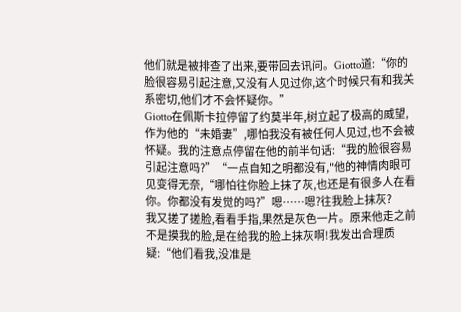他们就是被排查了出来,要带回去讯问。Giotto道:“你的脸很容易引起注意,又没有人见过你,这个时候只有和我关系密切,他们才不会怀疑你。”
Giotto在佩斯卡拉停留了约莫半年,树立起了极高的威望,作为他的“未婚妻”,哪怕我没有被任何人见过,也不会被怀疑。我的注意点停留在他的前半句话:“我的脸很容易引起注意吗?”“一点自知之明都没有,"他的神情肉眼可见变得无奈,“哪怕往你脸上抹了灰,也还是有很多人在看你。你都没有发觉的吗?”嗯……嗯?往我脸上抹灰?
我又搓了搓脸,看看手指,果然是灰色一片。原来他走之前不是摸我的脸,是在给我的脸上抹灰啊!我发出合理质疑:“他们看我,没准是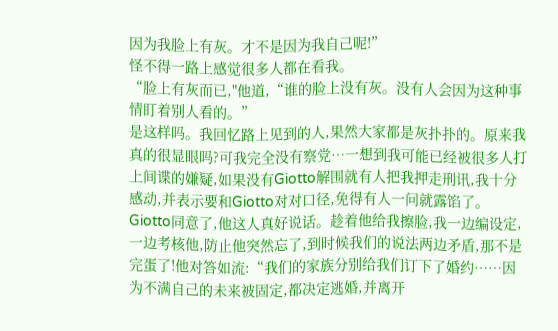因为我脸上有灰。才不是因为我自己呢!”
怪不得一路上感觉很多人都在看我。
“脸上有灰而已,"他道,“谁的脸上没有灰。没有人会因为这种事情盯着别人看的。”
是这样吗。我回忆路上见到的人,果然大家都是灰扑扑的。原来我真的很显眼吗?可我完全没有察党…一想到我可能已经被很多人打上间谍的嫌疑,如果没有Giotto解围就有人把我押走刑讯,我十分感动,并表示要和Giotto对对口径,免得有人一问就露馅了。
Giotto同意了,他这人真好说话。趁着他给我擦脸,我一边编设定,一边考核他,防止他突然忘了,到时候我们的说法两边矛盾,那不是完蛋了!他对答如流:“我们的家族分别给我们订下了婚约……因为不满自己的未来被固定,都决定逃婚,并离开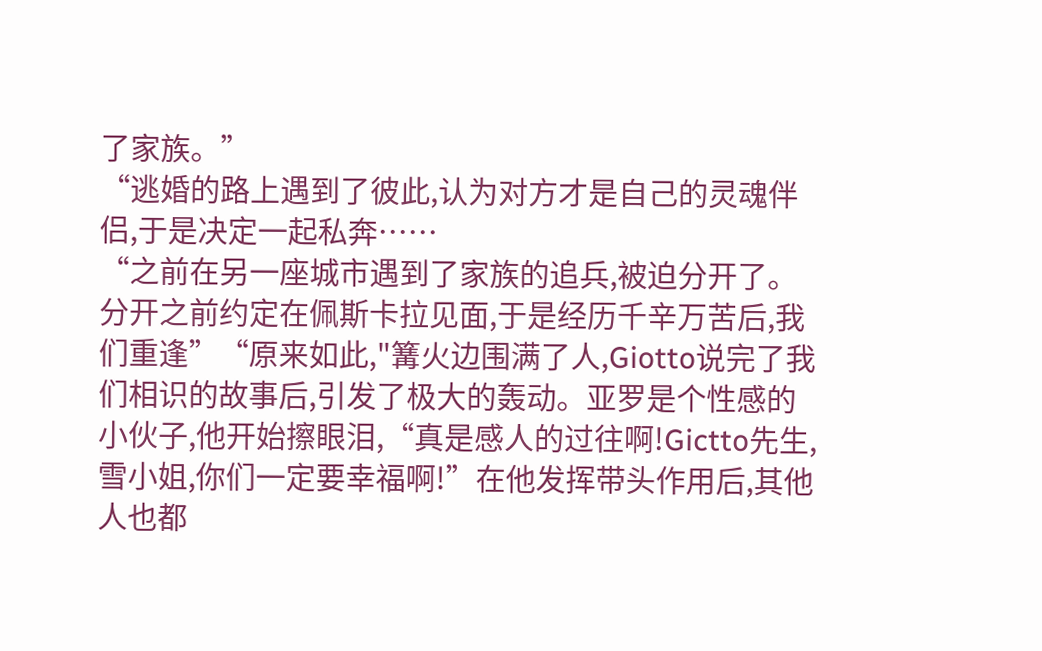了家族。”
“逃婚的路上遇到了彼此,认为对方才是自己的灵魂伴侣,于是决定一起私奔……
“之前在另一座城市遇到了家族的追兵,被迫分开了。分开之前约定在佩斯卡拉见面,于是经历千辛万苦后,我们重逢”“原来如此,"篝火边围满了人,Giotto说完了我们相识的故事后,引发了极大的轰动。亚罗是个性感的小伙子,他开始擦眼泪,“真是感人的过往啊!Gictto先生,雪小姐,你们一定要幸福啊!”在他发挥带头作用后,其他人也都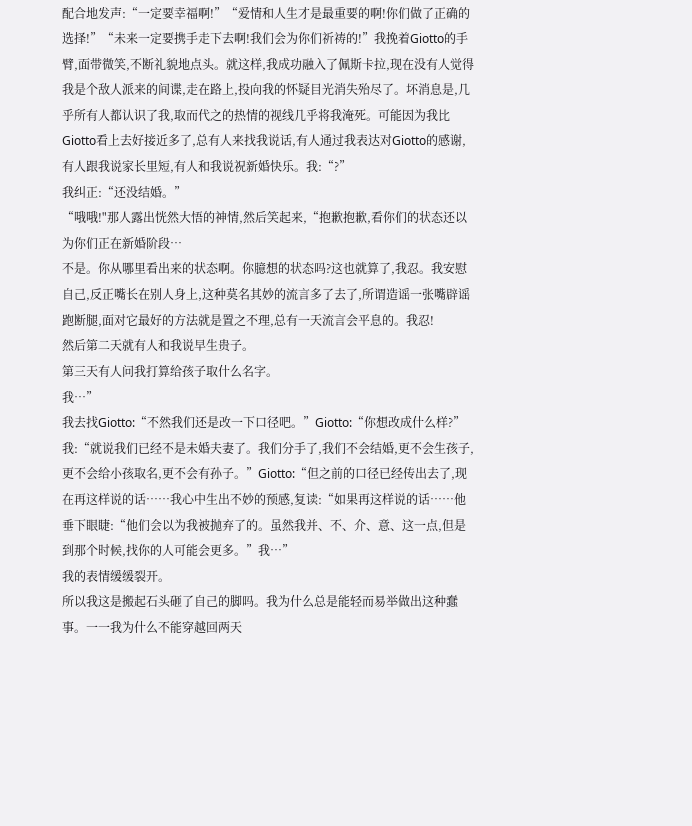配合地发声:“一定要幸福啊!”“爱情和人生才是最重要的啊!你们做了正确的选择!”“未来一定要携手走下去啊!我们会为你们祈祷的!”我挽着Giotto的手臂,面带微笑,不断礼貌地点头。就这样,我成功融入了佩斯卡拉,现在没有人觉得我是个敌人派来的间谍,走在路上,投向我的怀疑目光消失殆尽了。坏消息是,几乎所有人都认识了我,取而代之的热情的视线几乎将我淹死。可能因为我比Giotto看上去好接近多了,总有人来找我说话,有人通过我表达对Giotto的感谢,有人跟我说家长里短,有人和我说祝新婚快乐。我:“?”
我纠正:“还没结婚。”
“哦哦!"那人露出恍然大悟的神情,然后笑起来,“抱歉抱歉,看你们的状态还以为你们正在新婚阶段…
不是。你从哪里看出来的状态啊。你臆想的状态吗?这也就算了,我忍。我安慰自己,反正嘴长在别人身上,这种莫名其妙的流言多了去了,所谓造谣一张嘴辟谣跑断腿,面对它最好的方法就是置之不理,总有一天流言会平息的。我忍!
然后第二天就有人和我说早生贵子。
第三天有人问我打算给孩子取什么名字。
我…”
我去找Giotto:“不然我们还是改一下口径吧。”Giotto:“你想改成什么样?”
我:“就说我们已经不是未婚夫妻了。我们分手了,我们不会结婚,更不会生孩子,更不会给小孩取名,更不会有孙子。”Giotto:“但之前的口径已经传出去了,现在再这样说的话……我心中生出不妙的预感,复读:“如果再这样说的话……他垂下眼睫:“他们会以为我被抛弃了的。虽然我并、不、介、意、这一点,但是到那个时候,找你的人可能会更多。”我…”
我的表情缓缓裂开。
所以我这是搬起石头砸了自己的脚吗。我为什么总是能轻而易举做出这种蠢事。一一我为什么不能穿越回两天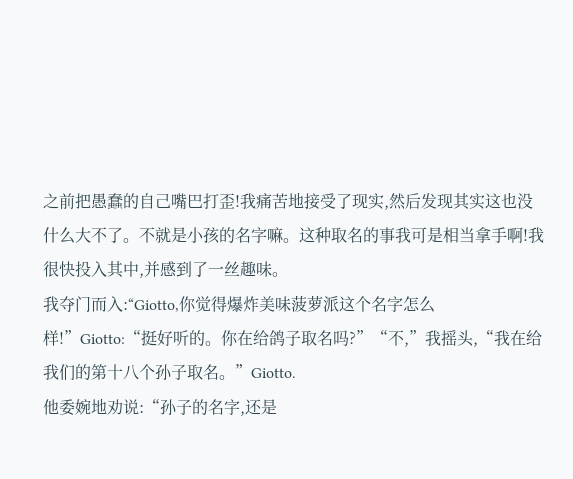之前把愚蠢的自己嘴巴打歪!我痛苦地接受了现实,然后发现其实这也没什么大不了。不就是小孩的名字嘛。这种取名的事我可是相当拿手啊!我很快投入其中,并感到了一丝趣味。
我夺门而入:“Giotto,你觉得爆炸美味菠萝派这个名字怎么样!”Giotto:“挺好听的。你在给鸽子取名吗?”“不,”我摇头,“我在给我们的第十八个孙子取名。”Giotto.
他委婉地劝说:“孙子的名字,还是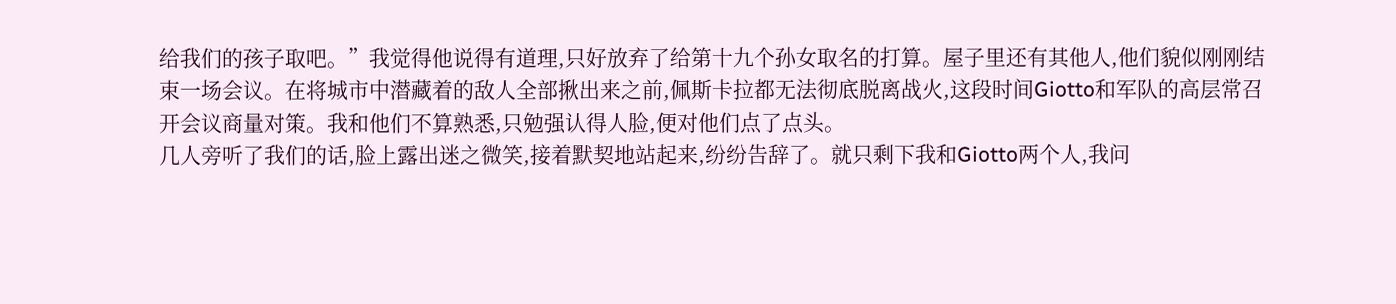给我们的孩子取吧。”我觉得他说得有道理,只好放弃了给第十九个孙女取名的打算。屋子里还有其他人,他们貌似刚刚结束一场会议。在将城市中潜藏着的敌人全部揪出来之前,佩斯卡拉都无法彻底脱离战火,这段时间Giotto和军队的高层常召开会议商量对策。我和他们不算熟悉,只勉强认得人脸,便对他们点了点头。
几人旁听了我们的话,脸上露出迷之微笑,接着默契地站起来,纷纷告辞了。就只剩下我和Giotto两个人,我问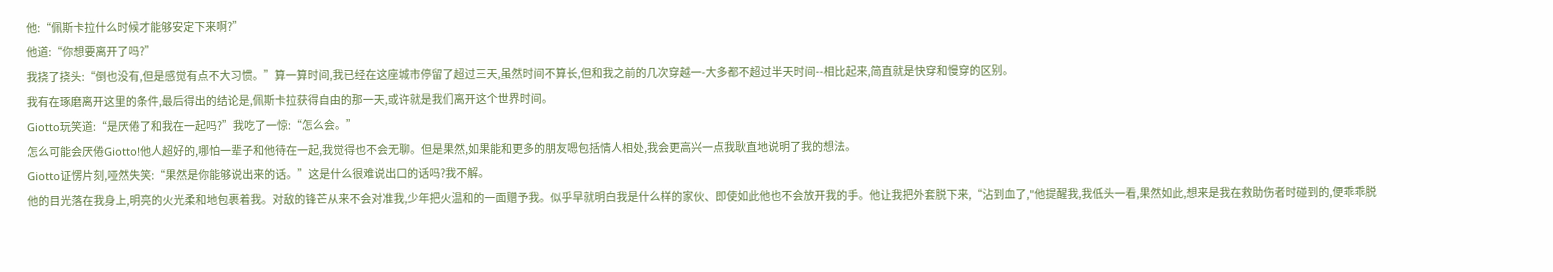他:“佩斯卡拉什么时候才能够安定下来啊?”
他道:“你想要离开了吗?”
我挠了挠头:“倒也没有,但是感觉有点不大习惯。”算一算时间,我已经在这座城市停留了超过三天,虽然时间不算长,但和我之前的几次穿越一-大多都不超过半天时间--相比起来,简直就是快穿和慢穿的区别。
我有在琢磨离开这里的条件,最后得出的结论是,佩斯卡拉获得自由的那一天,或许就是我们离开这个世界时间。
Giotto玩笑道:“是厌倦了和我在一起吗?”我吃了一惊:“怎么会。”
怎么可能会厌倦Giotto!他人超好的,哪怕一辈子和他待在一起,我觉得也不会无聊。但是果然,如果能和更多的朋友嗯包括情人相处,我会更高兴一点我耿直地说明了我的想法。
Giotto证愣片刻,哑然失笑:“果然是你能够说出来的话。”这是什么很难说出口的话吗?我不解。
他的目光落在我身上,明亮的火光柔和地包裹着我。对敌的锋芒从来不会对准我,少年把火温和的一面赠予我。似乎早就明白我是什么样的家伙、即使如此他也不会放开我的手。他让我把外套脱下来,“沾到血了,"他提醒我,我低头一看,果然如此,想来是我在救助伤者时碰到的,便乖乖脱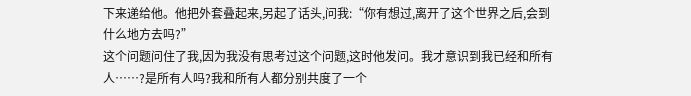下来递给他。他把外套叠起来,另起了话头,问我:“你有想过,离开了这个世界之后,会到什么地方去吗?”
这个问题问住了我,因为我没有思考过这个问题,这时他发问。我才意识到我已经和所有人……?是所有人吗?我和所有人都分别共度了一个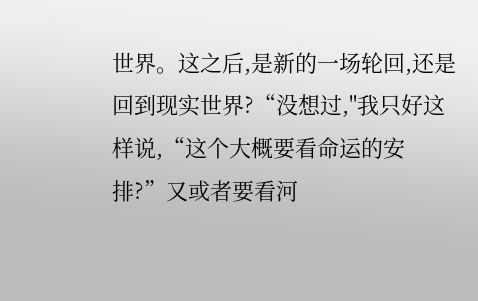世界。这之后,是新的一场轮回,还是回到现实世界?“没想过,"我只好这样说,“这个大概要看命运的安排?”又或者要看河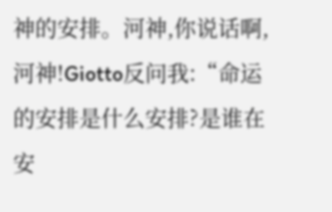神的安排。河神,你说话啊,河神!Giotto反问我:“命运的安排是什么安排?是谁在安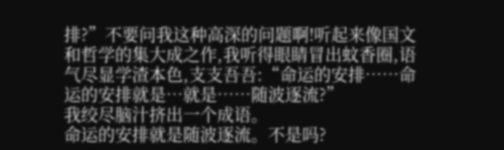排?”不要问我这种高深的问题啊!听起来像国文和哲学的集大成之作,我听得眼睛冒出蚊香圈,语气尽显学渣本色,支支吾吾:“命运的安排……命运的安排就是…就是……随波逐流?”
我绞尽脑汁挤出一个成语。
命运的安排就是随波逐流。不是吗?